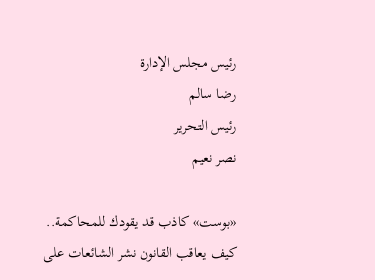رئيس مجلس الإدارة
رضا سالم
رئيس التحرير
نصر نعيم

«بوست» كاذب قد يقودك للمحاكمة.. كيف يعاقب القانون نشر الشائعات على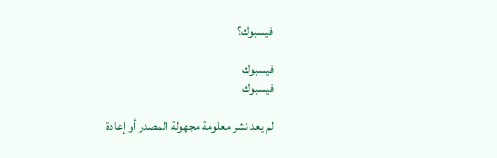فيسبوك؟

فيسبوك
فيسبوك

لم يعد نشر معلومة مجهولة المصدر أو إعادة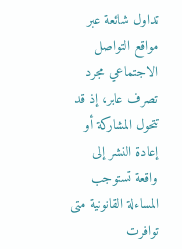تداول شائعة عبر مواقع التواصل الاجتماعي مجرد تصرف عابر، إذ قد تتحول المشاركة أو إعادة النشر إلى واقعة تستوجب المساءلة القانونية متى توافرت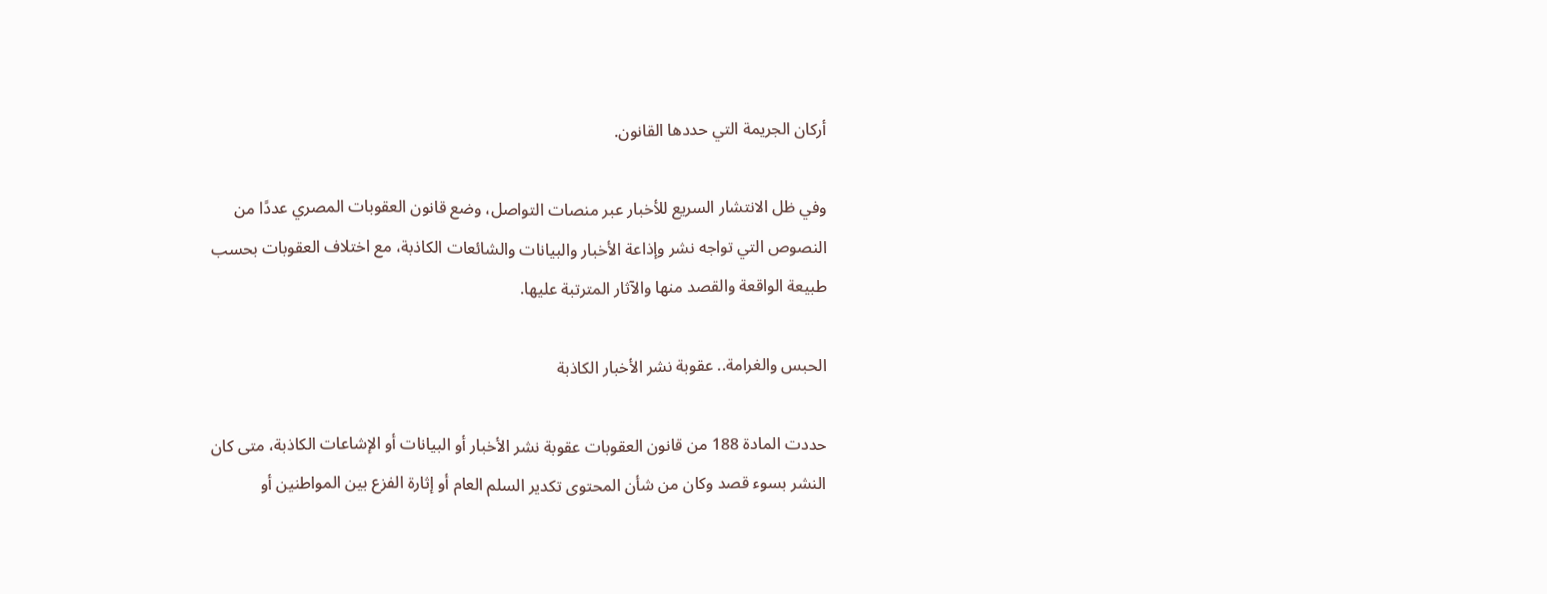أركان الجريمة التي حددها القانون.

وفي ظل الانتشار السريع للأخبار عبر منصات التواصل، وضع قانون العقوبات المصري عددًا من النصوص التي تواجه نشر وإذاعة الأخبار والبيانات والشائعات الكاذبة، مع اختلاف العقوبات بحسب طبيعة الواقعة والقصد منها والآثار المترتبة عليها.

الحبس والغرامة.. عقوبة نشر الأخبار الكاذبة

حددت المادة 188 من قانون العقوبات عقوبة نشر الأخبار أو البيانات أو الإشاعات الكاذبة، متى كان النشر بسوء قصد وكان من شأن المحتوى تكدير السلم العام أو إثارة الفزع بين المواطنين أو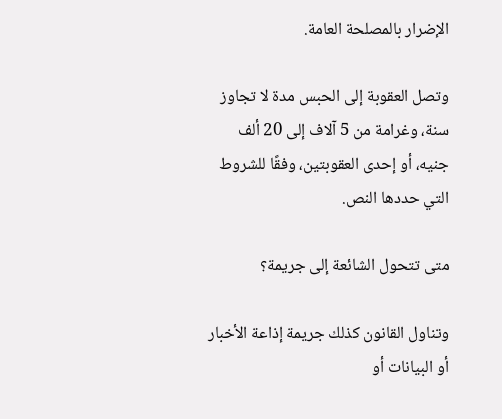الإضرار بالمصلحة العامة.

وتصل العقوبة إلى الحبس مدة لا تجاوز سنة، وغرامة من 5 آلاف إلى 20 ألف جنيه، أو إحدى العقوبتين، وفقًا للشروط التي حددها النص.

متى تتحول الشائعة إلى جريمة؟

وتناول القانون كذلك جريمة إذاعة الأخبار أو البيانات أو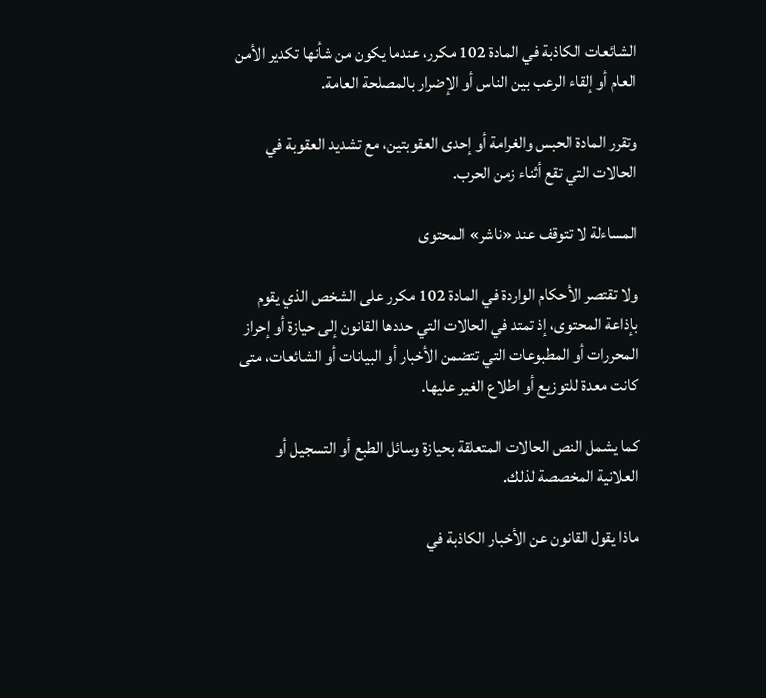الشائعات الكاذبة في المادة 102 مكرر، عندما يكون من شأنها تكدير الأمن العام أو إلقاء الرعب بين الناس أو الإضرار بالمصلحة العامة.

وتقرر المادة الحبس والغرامة أو إحدى العقوبتين، مع تشديد العقوبة في الحالات التي تقع أثناء زمن الحرب.

المساءلة لا تتوقف عند «ناشر» المحتوى

ولا تقتصر الأحكام الواردة في المادة 102 مكرر على الشخص الذي يقوم بإذاعة المحتوى، إذ تمتد في الحالات التي حددها القانون إلى حيازة أو إحراز المحررات أو المطبوعات التي تتضمن الأخبار أو البيانات أو الشائعات، متى كانت معدة للتوزيع أو اطلاع الغير عليها.

كما يشمل النص الحالات المتعلقة بحيازة وسائل الطبع أو التسجيل أو العلانية المخصصة لذلك.

ماذا يقول القانون عن الأخبار الكاذبة في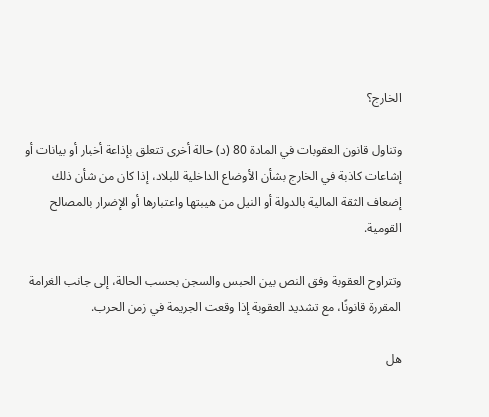الخارج؟

وتناول قانون العقوبات في المادة 80 (د) حالة أخرى تتعلق بإذاعة أخبار أو بيانات أو إشاعات كاذبة في الخارج بشأن الأوضاع الداخلية للبلاد، إذا كان من شأن ذلك إضعاف الثقة المالية بالدولة أو النيل من هيبتها واعتبارها أو الإضرار بالمصالح القومية.

وتتراوح العقوبة وفق النص بين الحبس والسجن بحسب الحالة، إلى جانب الغرامة المقررة قانونًا، مع تشديد العقوبة إذا وقعت الجريمة في زمن الحرب.

هل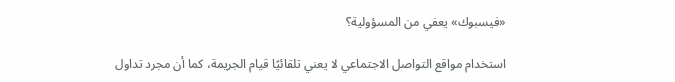«فيسبوك» يعفي من المسؤولية؟

استخدام مواقع التواصل الاجتماعي لا يعني تلقائيًا قيام الجريمة، كما أن مجرد تداول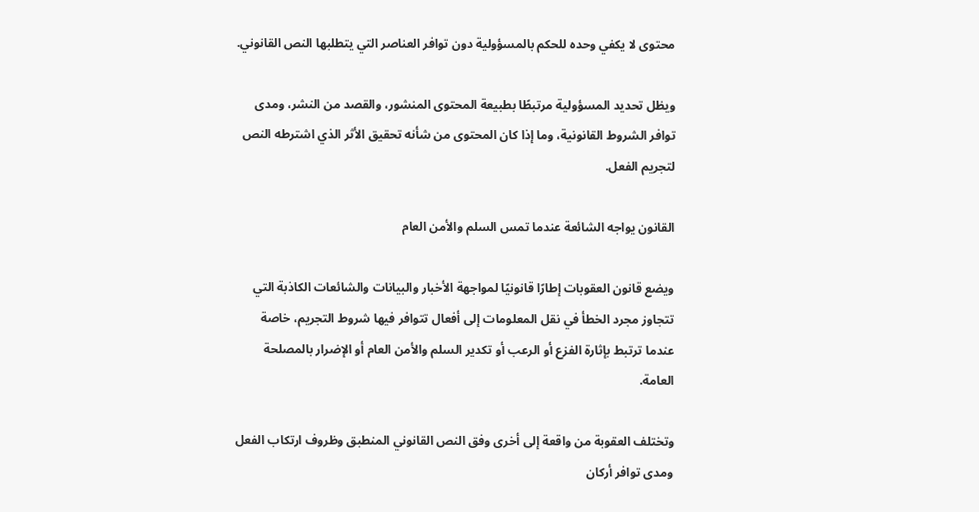محتوى لا يكفي وحده للحكم بالمسؤولية دون توافر العناصر التي يتطلبها النص القانوني.

ويظل تحديد المسؤولية مرتبطًا بطبيعة المحتوى المنشور، والقصد من النشر، ومدى توافر الشروط القانونية، وما إذا كان المحتوى من شأنه تحقيق الأثر الذي اشترطه النص لتجريم الفعل.

القانون يواجه الشائعة عندما تمس السلم والأمن العام

ويضع قانون العقوبات إطارًا قانونيًا لمواجهة الأخبار والبيانات والشائعات الكاذبة التي تتجاوز مجرد الخطأ في نقل المعلومات إلى أفعال تتوافر فيها شروط التجريم، خاصة عندما ترتبط بإثارة الفزع أو الرعب أو تكدير السلم والأمن العام أو الإضرار بالمصلحة العامة.

وتختلف العقوبة من واقعة إلى أخرى وفق النص القانوني المنطبق وظروف ارتكاب الفعل ومدى توافر أركان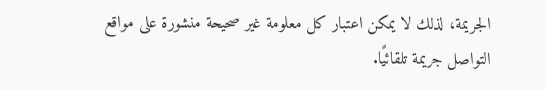الجريمة، لذلك لا يمكن اعتبار كل معلومة غير صحيحة منشورة على مواقع التواصل جريمة تلقائيًا.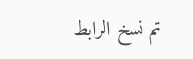تم نسخ الرابط